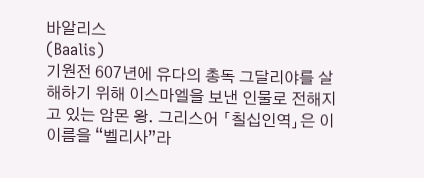바알리스
(Baalis)
기원전 607년에 유다의 총독 그달리야를 살해하기 위해 이스마엘을 보낸 인물로 전해지고 있는 암몬 왕. 그리스어 「칠십인역」은 이 이름을 “벨리사”라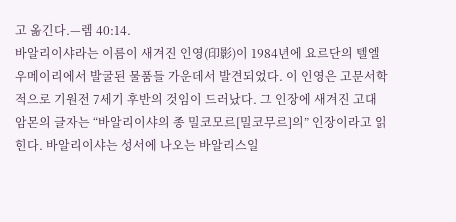고 옮긴다.—렘 40:14.
바알리이샤라는 이름이 새겨진 인영(印影)이 1984년에 요르단의 텔엘우메이리에서 발굴된 물품들 가운데서 발견되었다. 이 인영은 고문서학적으로 기원전 7세기 후반의 것임이 드러났다. 그 인장에 새겨진 고대 암몬의 글자는 “바알리이샤의 종 밀코모르[밀코무르]의” 인장이라고 읽힌다. 바알리이샤는 성서에 나오는 바알리스일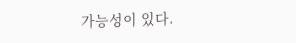가능성이 있다.